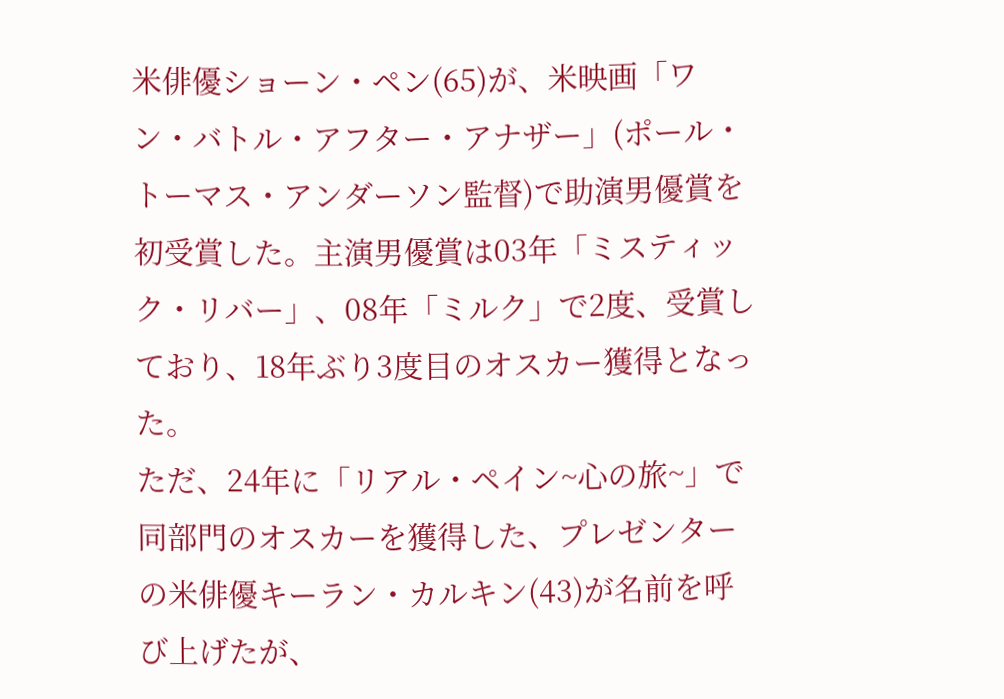米俳優ショーン・ペン(65)が、米映画「ワン・バトル・アフター・アナザー」(ポール・トーマス・アンダーソン監督)で助演男優賞を初受賞した。主演男優賞は03年「ミスティック・リバー」、08年「ミルク」で2度、受賞しており、18年ぶり3度目のオスカー獲得となった。
ただ、24年に「リアル・ペイン~心の旅~」で同部門のオスカーを獲得した、プレゼンターの米俳優キーラン・カルキン(43)が名前を呼び上げたが、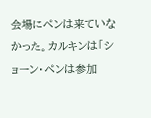会場にペンは来ていなかった。カルキンは「ショーン・ペンは参加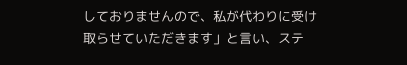しておりませんので、私が代わりに受け取らせていただきます」と言い、ステ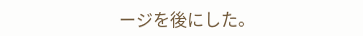ージを後にした。